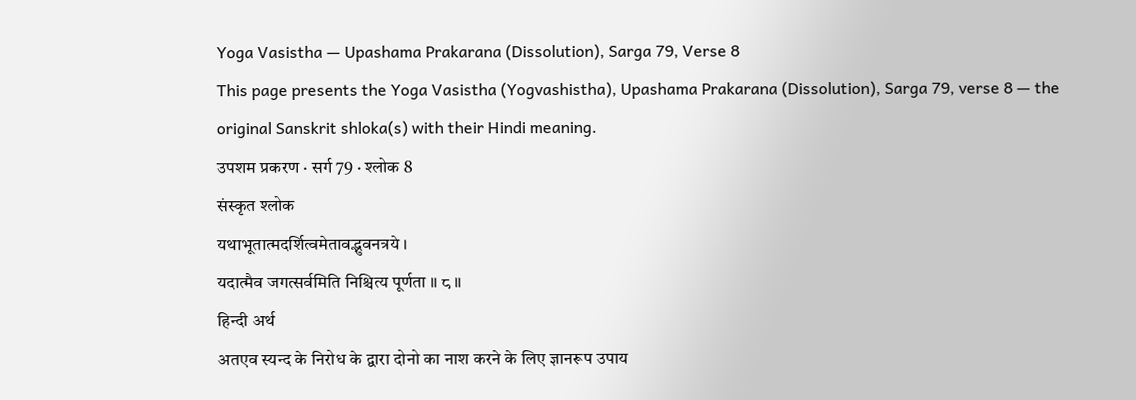Yoga Vasistha — Upashama Prakarana (Dissolution), Sarga 79, Verse 8
This page presents the Yoga Vasistha (Yogvashistha), Upashama Prakarana (Dissolution), Sarga 79, verse 8 — the original Sanskrit shloka(s) with their Hindi meaning.
उपशम प्रकरण · सर्ग 79 · श्लोक 8
संस्कृत श्लोक
यथाभूतात्मदर्शित्वमेतावद्भुवनत्रये ।
यदात्मैव जगत्सर्वमिति निश्चित्य पूर्णता ॥ ८ ॥
हिन्दी अर्थ
अतएव स्यन्द के निरोध के द्वारा दोनो का नाश करने के लिए ज्ञानरूप उपाय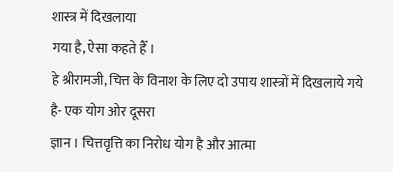शास्त्र में दिखलाया
गया है, ऐसा कहते हैँ ।
हे श्रीरामजी, चित्त के विनाश के लिए दो उपाय शास्त्रों में दिखलाये गये है- एक योग ओर दूसरा
ज्ञान । चित्तवृत्ति का निरोध योग है और आत्मा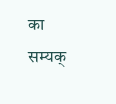का सम्यक्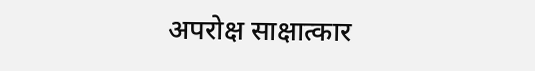अपरोक्ष साक्षात्कार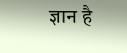ज्ञान है